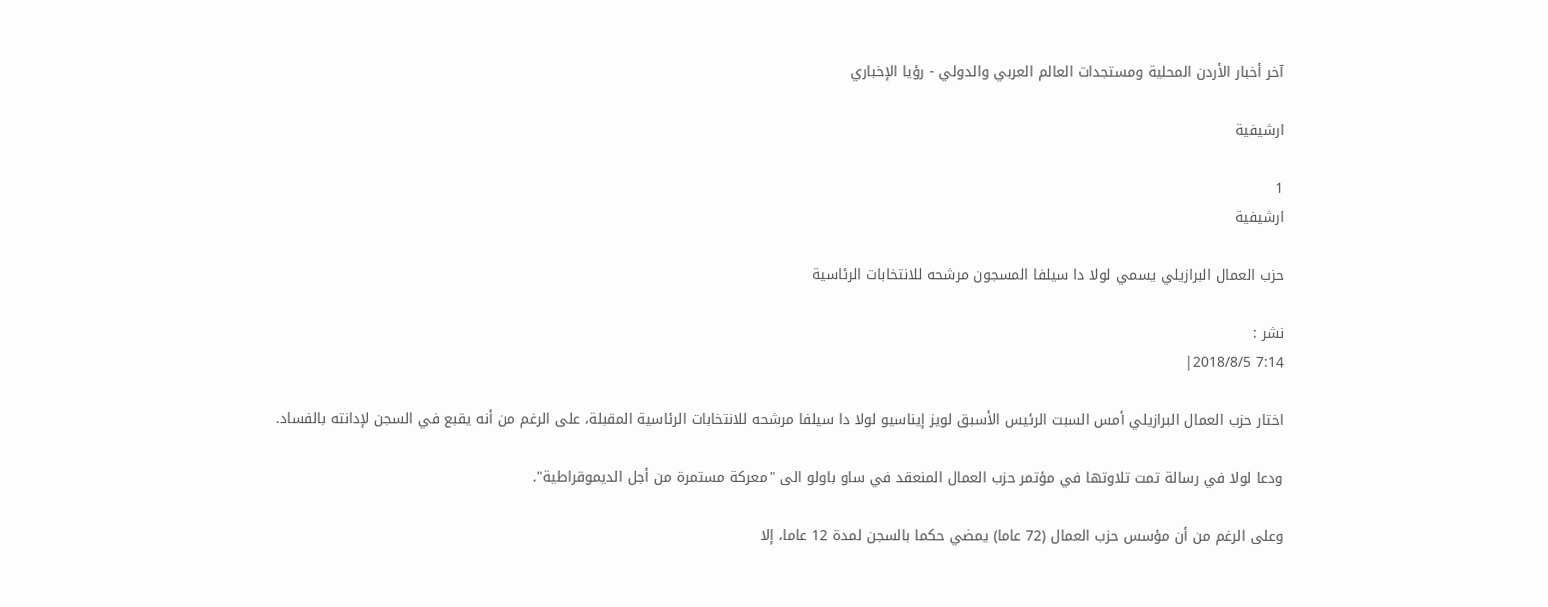آخر أخبار الأردن المحلية ومستجدات العالم العربي والدولي - رؤيا الإخباري

ارشيفية

1
ارشيفية

حزب العمال البرازيلي يسمي لولا دا سيلفا المسجون مرشحه للانتخابات الرئاسية

نشر :
7:14 2018/8/5|

اختار حزب العمال البرازيلي أمس السبت الرئيس الأسبق لويز إيناسيو لولا دا سيلفا مرشحه للانتخابات الرئاسية المقبلة، على الرغم من أنه يقبع في السجن لإدانته بالفساد.

ودعا لولا في رسالة تمت تلاوتها في مؤتمر حزب العمال المنعقد في ساو باولو الى "معركة مستمرة من أجل الديموقراطية".

وعلى الرغم من أن مؤسس حزب العمال (72 عاما) يمضي حكما بالسجن لمدة 12 عاما، إلا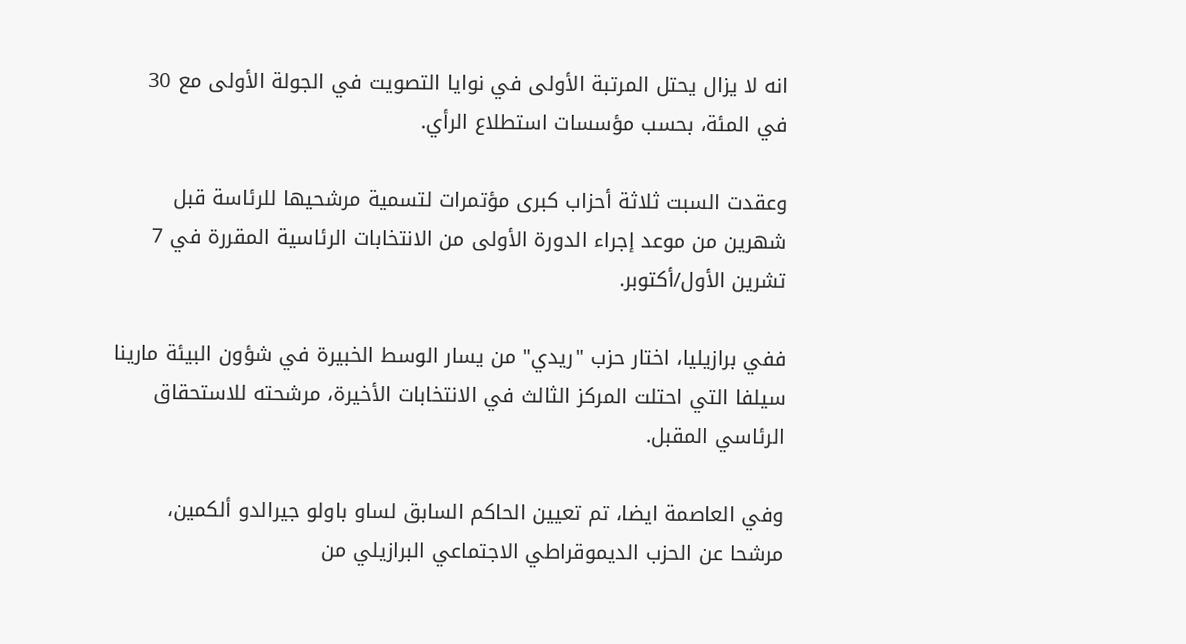انه لا يزال يحتل المرتبة الأولى في نوايا التصويت في الجولة الأولى مع 30 في المئة، بحسب مؤسسات استطلاع الرأي.

وعقدت السبت ثلاثة أحزاب كبرى مؤتمرات لتسمية مرشحيها للرئاسة قبل شهرين من موعد إجراء الدورة الأولى من الانتخابات الرئاسية المقررة في 7 تشرين الأول/أكتوبر.

ففي برازيليا، اختار حزب "ريدي" من يسار الوسط الخبيرة في شؤون البيئة مارينا سيلفا التي احتلت المركز الثالث في الانتخابات الأخيرة، مرشحته للاستحقاق الرئاسي المقبل.

وفي العاصمة ايضا، تم تعيين الحاكم السابق لساو باولو جيرالدو ألكمين، مرشحا عن الحزب الديموقراطي الاجتماعي البرازيلي من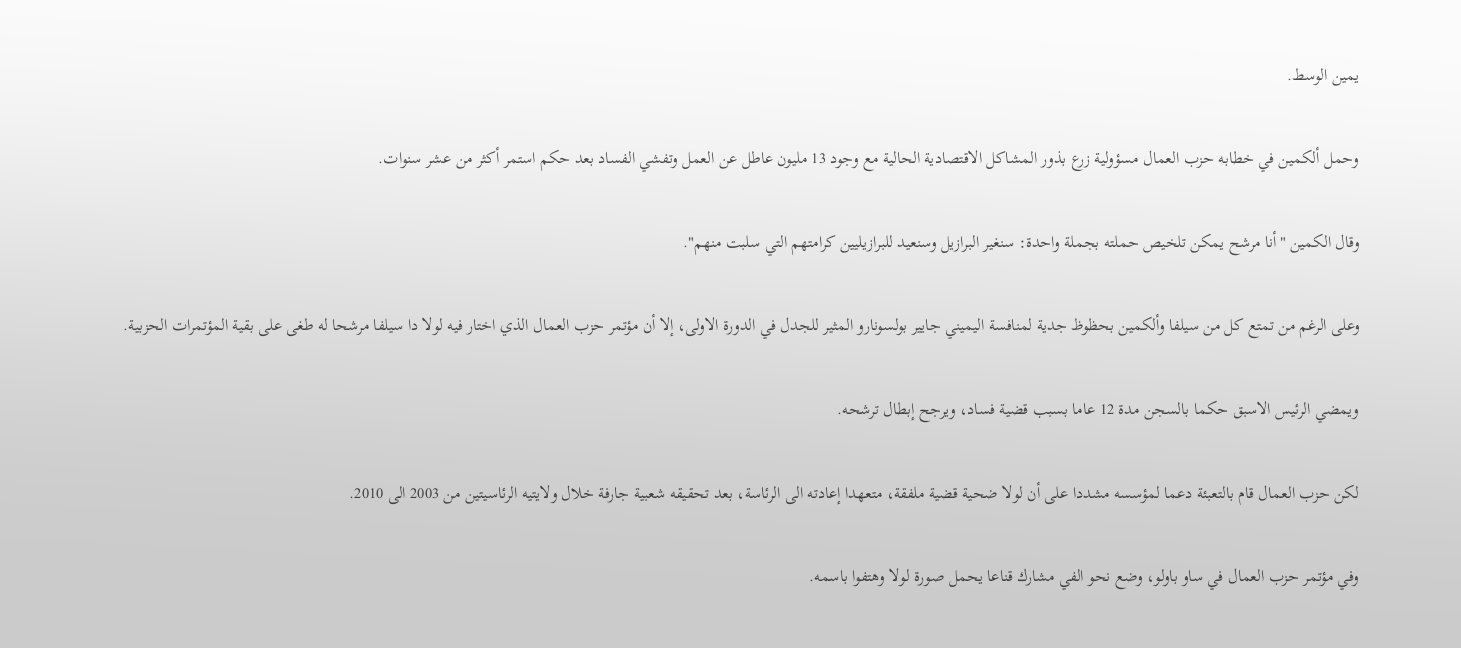يمين الوسط.

وحمل ألكمين في خطابه حزب العمال مسؤولية زرع بذور المشاكل الاقتصادية الحالية مع وجود 13 مليون عاطل عن العمل وتفشي الفساد بعد حكم استمر أكثر من عشر سنوات.

وقال الكمين "أنا مرشح يمكن تلخيص حملته بجملة واحدة: سنغير البرازيل وسنعيد للبرازيليين كرامتهم التي سلبت منهم".

وعلى الرغم من تمتع كل من سيلفا وألكمين بحظوظ جدية لمنافسة اليميني جايير بولسونارو المثير للجدل في الدورة الاولى، إلا أن مؤتمر حزب العمال الذي اختار فيه لولا دا سيلفا مرشحا له طغى على بقية المؤتمرات الحزبية.

ويمضي الرئيس الاسبق حكما بالسجن مدة 12 عاما بسبب قضية فساد، ويرجح إبطال ترشحه.

لكن حزب العمال قام بالتعبئة دعما لمؤسسه مشددا على أن لولا ضحية قضية ملفقة، متعهدا إعادته الى الرئاسة، بعد تحقيقه شعبية جارفة خلال ولايتيه الرئاسيتين من 2003 الى 2010.

وفي مؤتمر حزب العمال في ساو باولو، وضع نحو الفي مشارك قناعا يحمل صورة لولا وهتفوا باسمه.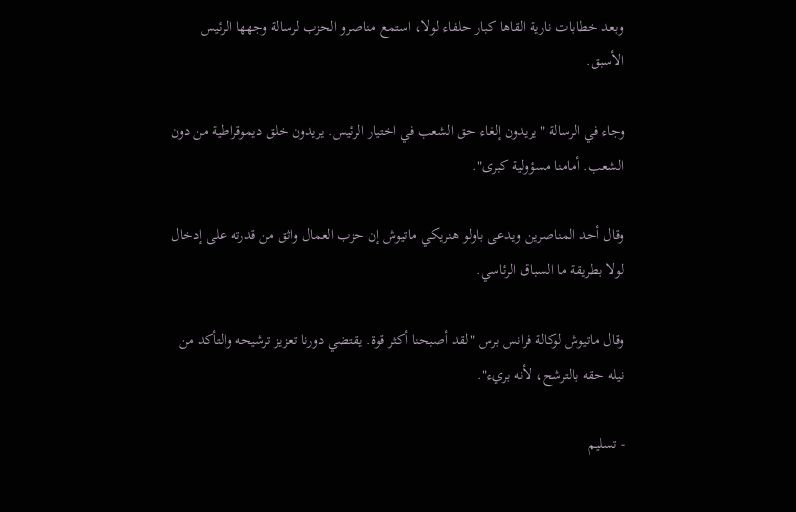وبعد خطابات نارية القاها كبار حلفاء لولا، استمع مناصرو الحزب لرسالة وجهها الرئيس الأسبق.

وجاء في الرسالة "يريدون إلغاء حق الشعب في اختيار الرئيس. يريدون خلق ديموقراطية من دون الشعب. أمامنا مسؤولية كبرى".

وقال أحد المناصرين ويدعى باولو هنريكي ماتيوش إن حزب العمال واثق من قدرته على إدخال لولا بطريقة ما السباق الرئاسي.

وقال ماتيوش لوكالة فرانس برس "لقد أصبحنا أكثر قوة. يقتضي دورنا تعزيز ترشيحه والتأكد من نيله حقه بالترشح، لأنه بريء".

- تسليم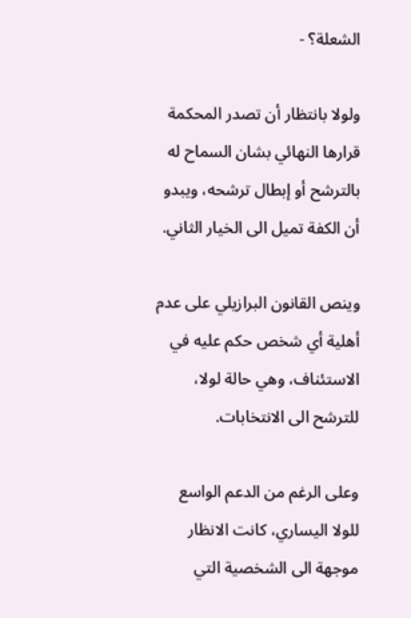الشعلة؟ -

ولولا بانتظار أن تصدر المحكمة قرارها النهائي بشان السماح له بالترشح أو إبطال ترشحه، ويبدو أن الكفة تميل الى الخيار الثاني.

وينص القانون البرازيلي على عدم أهلية أي شخص حكم عليه في الاستئناف، وهي حالة لولا، للترشح الى الانتخابات.

وعلى الرغم من الدعم الواسع للولا اليساري، كانت الانظار موجهة الى الشخصية التي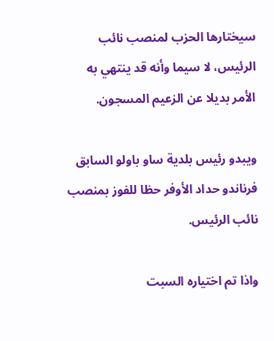سيختارها الحزب لمنصب نائب الرئيس، لا سيما وأنه قد ينتهي به الأمر بديلا عن الزعيم المسجون.

ويبدو رئيس بلدية ساو باولو السابق فرناندو حداد الأوفر حظا للفوز بمنصب نائب الرئيس.

واذا تم اختياره السبت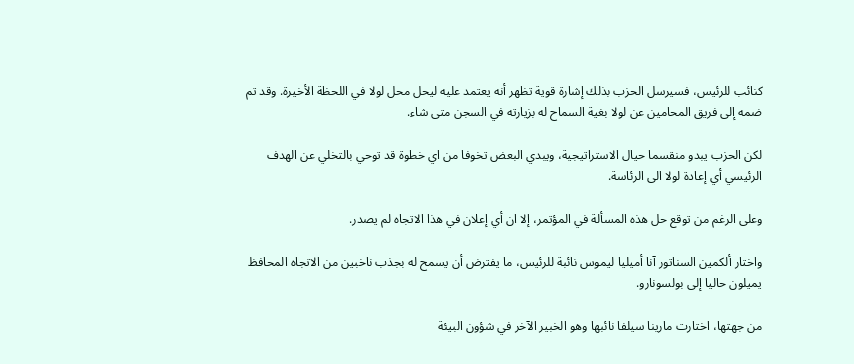كنائب للرئيس، فسيرسل الحزب بذلك إشارة قوية تظهر أنه يعتمد عليه ليحل محل لولا في اللحظة الأخيرة. وقد تم ضمه إلى فريق المحامين عن لولا بغية السماح له بزيارته في السجن متى شاء.

لكن الحزب يبدو منقسما حيال الاستراتيجية، ويبدي البعض تخوفا من اي خطوة قد توحي بالتخلي عن الهدف الرئيسي أي إعادة لولا الى الرئاسة.

وعلى الرغم من توقع حل هذه المسألة في المؤتمر، إلا ان أي إعلان في هذا الاتجاه لم يصدر.

واختار ألكمين السناتور آنا أميليا ليموس نائبة للرئيس، ما يفترض أن يسمح له بجذب ناخبين من الاتجاه المحافظ يميلون حاليا إلى بولسونارو.

من جهتها، اختارت مارينا سيلفا نائبها وهو الخبير الآخر في شؤون البيئة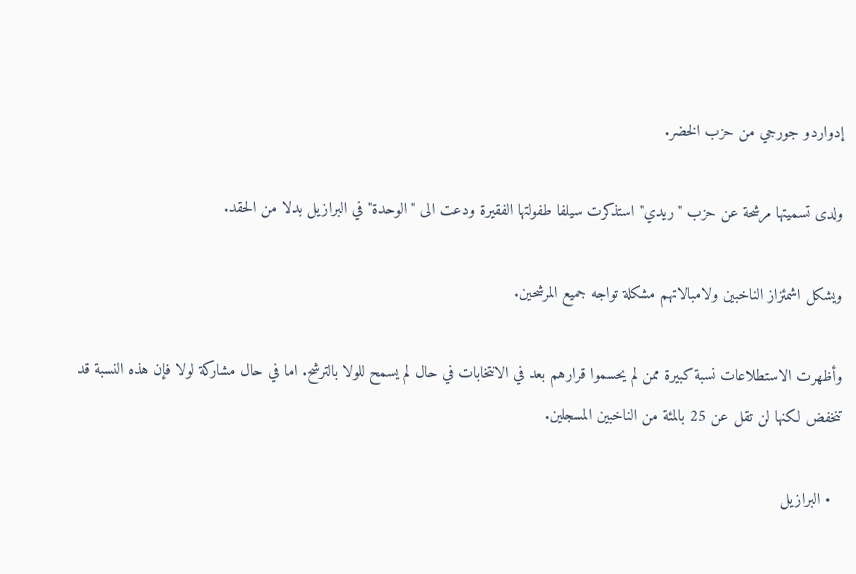إدواردو جورجي من حزب الخضر.

ولدى تسميتها مرشحة عن حزب "ريدي" استذكرت سيلفا طفولتها الفقيرة ودعت الى "الوحدة" في البرازيل بدلا من الحقد.

ويشكل اشمئزاز الناخبين ولامبالاتهم مشكلة تواجه جميع المرشحين.

وأظهرت الاستطلاعات نسبة كبيرة ممن لم يحسموا قرارهم بعد في الانتخابات في حال لم يسمح للولا بالترشح. اما في حال مشاركة لولا فإن هذه النسبة قد تنخفض لكنها لن تقل عن 25 بالمئة من الناخبين المسجلين.

  • البرازيل